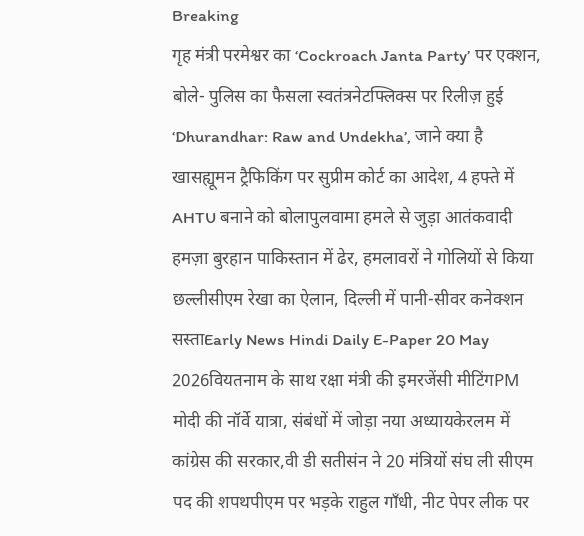Breaking
गृह मंत्री परमेश्वर का ‘Cockroach Janta Party’ पर एक्शन, बोले- पुलिस का फैसला स्वतंत्रनेटफ्लिक्स पर रिलीज़ हुई ‘Dhurandhar: Raw and Undekha’, जाने क्या है खासह्यूमन ट्रैफिकिंग पर सुप्रीम कोर्ट का आदेश, 4 हफ्ते में AHTU बनाने को बोलापुलवामा हमले से जुड़ा आतंकवादी हमज़ा बुरहान पाकिस्तान में ढेर, हमलावरों ने गोलियों से किया छल्लीसीएम रेखा का ऐलान, दिल्ली में पानी-सीवर कनेक्शन सस्ताEarly News Hindi Daily E-Paper 20 May 2026वियतनाम के साथ रक्षा मंत्री की इमरजेंसी मीटिंगPM मोदी की नॉर्वे यात्रा, संबंधों में जोड़ा नया अध्यायकेरलम में कांग्रेस की सरकार,वी डी सतीसंन ने 20 मंत्रियों संघ ली सीएम पद की शपथपीएम पर भड़के राहुल गाँधी, नीट पेपर लीक पर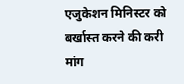एजुकेशन मिनिस्टर को बर्खास्त करने की करी मांग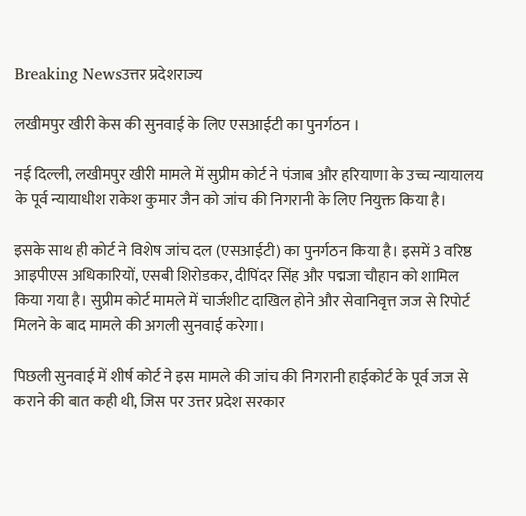Breaking Newsउत्तर प्रदेशराज्य

लखीमपुर खीरी केस की सुनवाई के लिए एसआईटी का पुनर्गठन ।

नई दिल्ली, लखीमपुर खीरी मामले में सुप्रीम कोर्ट ने पंजाब और हरियाणा के उच्च न्यायालय के पूर्व न्यायाधीश राकेश कुमार जैन को जांच की निगरानी के लिए नियुक्त किया है।

इसके साथ ही कोर्ट ने विशेष जांच दल (एसआईटी) का पुनर्गठन किया है। इसमें 3 वरिष्ठ आइपीएस अधिकारियों, एसबी शिरोडकर, दीपिंदर सिंह और पद्मजा चौहान को शामिल किया गया है। सुप्रीम कोर्ट मामले में चार्जशीट दाखिल होने और सेवानिवृत्त जज से रिपोर्ट मिलने के बाद मामले की अगली सुनवाई करेगा।

पिछली सुनवाई में शीर्ष कोर्ट ने इस मामले की जांच की निगरानी हाईकोर्ट के पूर्व जज से कराने की बात कही थी, जिस पर उत्तर प्रदेश सरकार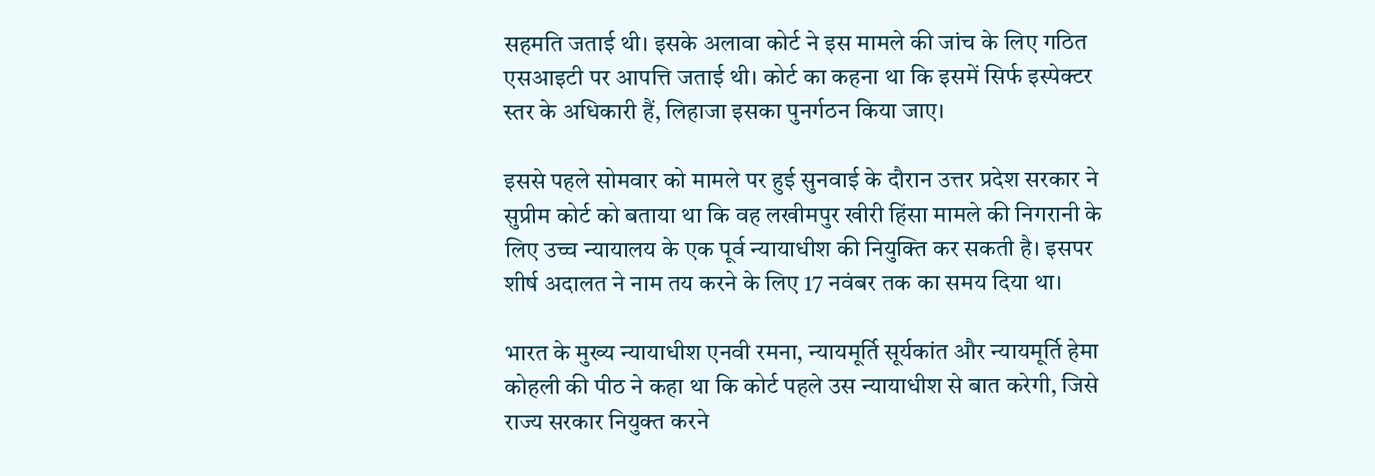सहमति जताई थी। इसके अलावा कोर्ट ने इस मामले की जांच के लिए गठित एसआइटी पर आपत्ति जताई थी। कोर्ट का कहना था कि इसमें सिर्फ इस्पेक्टर स्तर के अधिकारी हैं, लिहाजा इसका पुनर्गठन किया जाए।

इससे पहले सोमवार को मामले पर हुई सुनवाई के दौरान उत्तर प्रदेश सरकार ने सुप्रीम कोर्ट को बताया था कि वह लखीमपुर खीरी हिंसा मामले की निगरानी के लिए उच्च न्यायालय के एक पूर्व न्यायाधीश की नियुक्ति कर सकती है। इसपर शीर्ष अदालत ने नाम तय करने के लिए 17 नवंबर तक का समय दिया था।

भारत के मुख्य न्यायाधीश एनवी रमना, न्यायमूर्ति सूर्यकांत और न्यायमूर्ति हेमा कोहली की पीठ ने कहा था कि कोर्ट पहले उस न्यायाधीश से बात करेगी, जिसे राज्य सरकार नियुक्त करने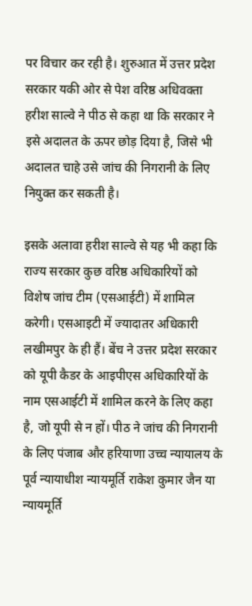पर विचार कर रही है। शुरुआत में उत्तर प्रदेश सरकार यकी ओर से पेश वरिष्ठ अधिवक्ता हरीश साल्वे ने पीठ से कहा था कि सरकार ने इसे अदालत के ऊपर छोड़ दिया है, जिसे भी अदालत चाहे उसे जांच की निगरानी के लिए नियुक्त कर सकती है।

इसके अलावा हरीश साल्वे से यह भी कहा कि राज्य सरकार कुछ वरिष्ठ अधिकारियों को विशेष जांच टीम (एसआईटी) में शामिल करेगी। एसआइटी में ज्यादातर अधिकारी लखीमपुर के ही हैं। बेंच ने उत्तर प्रदेश सरकार को यूपी कैडर के आइपीएस अधिकारियों के नाम एसआईटी में शामिल करने के लिए कहा है, जो यूपी से न हों। पीठ ने जांच की निगरानी के लिए पंजाब और हरियाणा उच्च न्यायालय के पूर्व न्यायाधीश न्यायमूर्ति राकेश कुमार जैन या न्यायमूर्ति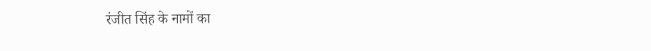रंजीत सिंह के नामों का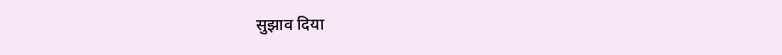सुझाव दिया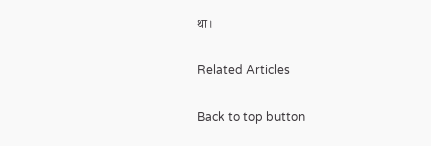था।

Related Articles

Back to top button